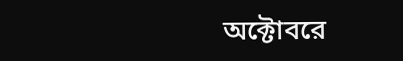অক্টোবরে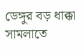ডেঙ্গুর বড় ধাক্কা সামলাতে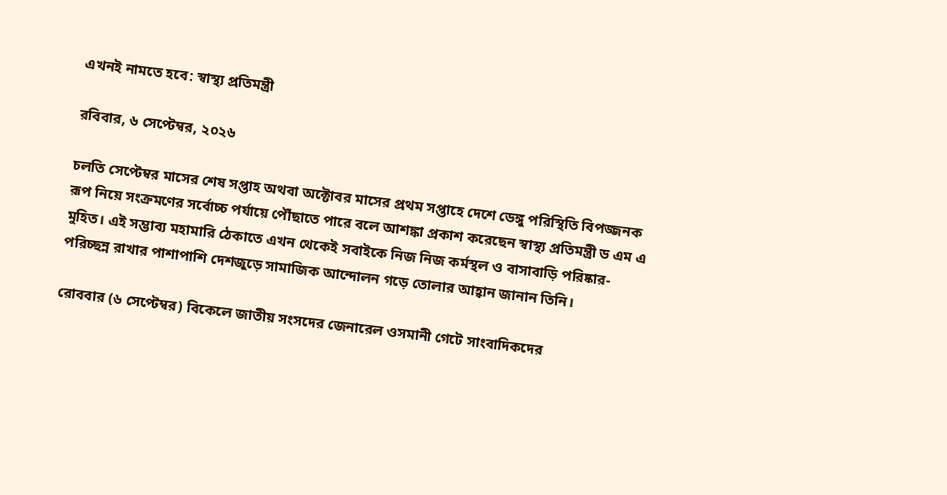এখনই নামতে হবে: স্বাস্থ্য প্রতিমন্ত্রী

রবিবার, ৬ সেপ্টেম্বর, ২০২৬

চলতি সেপ্টেম্বর মাসের শেষ সপ্তাহ অথবা অক্টোবর মাসের প্রথম সপ্তাহে দেশে ডেঙ্গু পরিস্থিতি বিপজ্জনক রূপ নিয়ে সংক্রমণের সর্বোচ্চ পর্যায়ে পৌঁছাতে পারে বলে আশঙ্কা প্রকাশ করেছেন স্বাস্থ্য প্রতিমন্ত্রী ড এম এ মুহিত। এই সম্ভাব্য মহামারি ঠেকাতে এখন থেকেই সবাইকে নিজ নিজ কর্মস্থল ও বাসাবাড়ি পরিষ্কার-পরিচ্ছন্ন রাখার পাশাপাশি দেশজুড়ে সামাজিক আন্দোলন গড়ে তোলার আহ্বান জানান তিনি।

রোববার (৬ সেপ্টেম্বর) বিকেলে জাতীয় সংসদের জেনারেল ওসমানী গেটে সাংবাদিকদের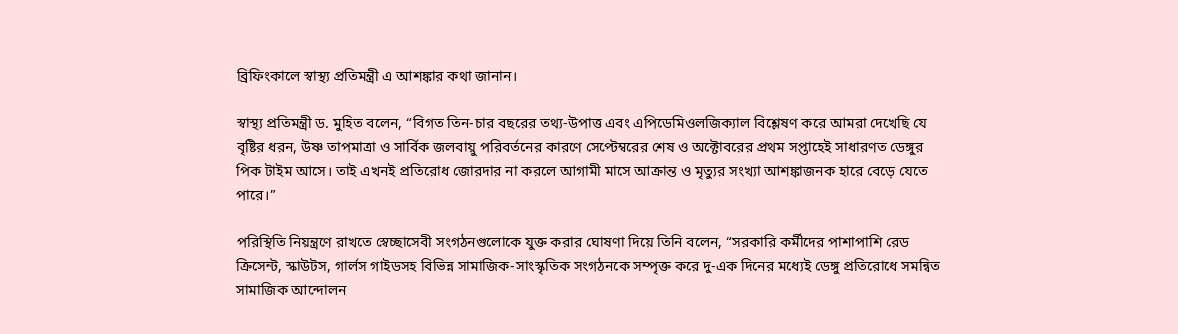ব্রিফিংকালে স্বাস্থ্য প্রতিমন্ত্রী এ আশঙ্কার কথা জানান।

স্বাস্থ্য প্রতিমন্ত্রী ড. মুহিত বলেন, “বিগত তিন-চার বছরের তথ্য-উপাত্ত এবং এপিডেমিওলজিক্যাল বিশ্লেষণ করে আমরা দেখেছি যে বৃষ্টির ধরন, উষ্ণ তাপমাত্রা ও সার্বিক জলবায়ু পরিবর্তনের কারণে সেপ্টেম্বরের শেষ ও অক্টোবরের প্রথম সপ্তাহেই সাধারণত ডেঙ্গুর পিক টাইম আসে। তাই এখনই প্রতিরোধ জোরদার না করলে আগামী মাসে আক্রান্ত ও মৃত্যুর সংখ্যা আশঙ্কাজনক হারে বেড়ে যেতে পারে।”

পরিস্থিতি নিয়ন্ত্রণে রাখতে স্বেচ্ছাসেবী সংগঠনগুলোকে যুক্ত করার ঘোষণা দিয়ে তিনি বলেন, “সরকারি কর্মীদের পাশাপাশি রেড ক্রিসেন্ট, স্কাউটস, গার্লস গাইডসহ বিভিন্ন সামাজিক-সাংস্কৃতিক সংগঠনকে সম্পৃক্ত করে দু-এক দিনের মধ্যেই ডেঙ্গু প্রতিরোধে সমন্বিত সামাজিক আন্দোলন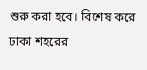শুরু করা হবে। বিশেষ করে ঢাকা শহরের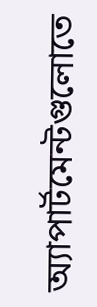অ্যাপার্টমেন্টগুলোতে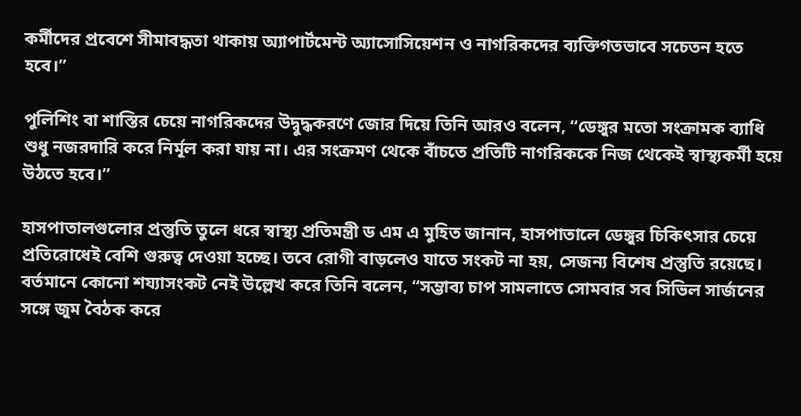কর্মীদের প্রবেশে সীমাবদ্ধতা থাকায় অ্যাপার্টমেন্ট অ্যাসোসিয়েশন ও নাগরিকদের ব্যক্তিগতভাবে সচেতন হতে হবে।”

পুলিশিং বা শাস্তির চেয়ে নাগরিকদের উদ্বুদ্ধকরণে জোর দিয়ে তিনি আরও বলেন, “ডেঙ্গুর মতো সংক্রামক ব্যাধি শুধু নজরদারি করে নির্মূল করা যায় না। এর সংক্রমণ থেকে বাঁচতে প্রতিটি নাগরিককে নিজ থেকেই স্বাস্থ্যকর্মী হয়ে উঠতে হবে।”

হাসপাতালগুলোর প্রস্তুতি তুলে ধরে স্বাস্থ্য প্রতিমন্ত্রী ড এম এ মুহিত জানান, হাসপাতালে ডেঙ্গুর চিকিৎসার চেয়ে প্রতিরোধেই বেশি গুরুত্ব দেওয়া হচ্ছে। তবে রোগী বাড়লেও যাতে সংকট না হয়, সেজন্য বিশেষ প্রস্তুতি রয়েছে। বর্তমানে কোনো শয্যাসংকট নেই উল্লেখ করে তিনি বলেন, “সম্ভাব্য চাপ সামলাতে সোমবার সব সিভিল সার্জনের সঙ্গে জুম বৈঠক করে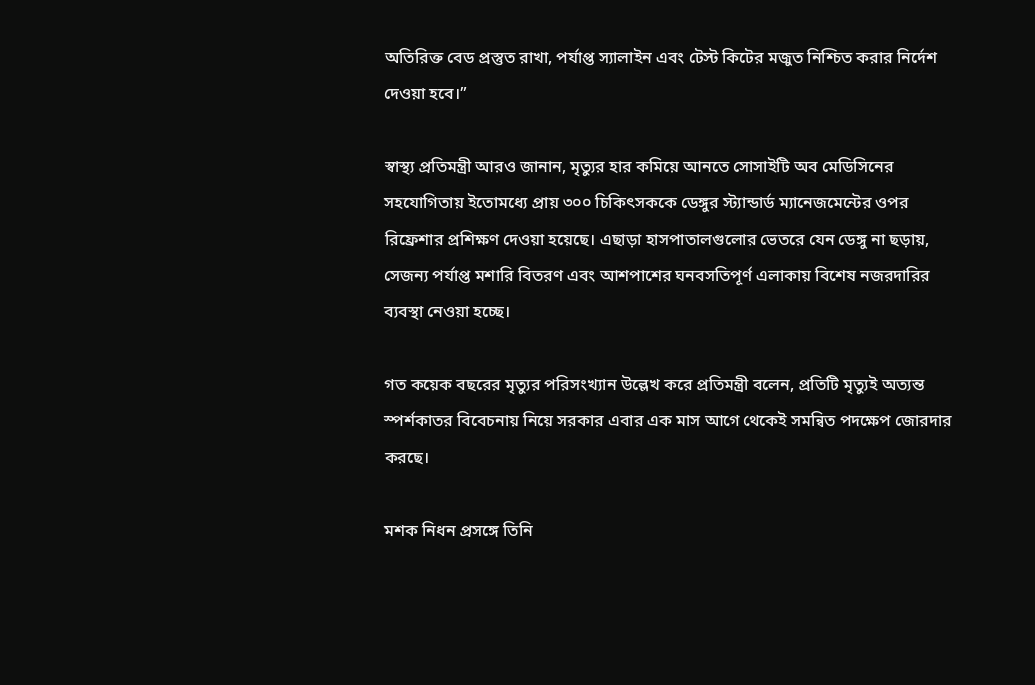অতিরিক্ত বেড প্রস্তুত রাখা, পর্যাপ্ত স্যালাইন এবং টেস্ট কিটের মজুত নিশ্চিত করার নির্দেশ দেওয়া হবে।”

স্বাস্থ্য প্রতিমন্ত্রী আরও জানান, মৃত্যুর হার কমিয়ে আনতে সোসাইটি অব মেডিসিনের সহযোগিতায় ইতোমধ্যে প্রায় ৩০০ চিকিৎসককে ডেঙ্গুর স্ট্যান্ডার্ড ম্যানেজমেন্টের ওপর রিফ্রেশার প্রশিক্ষণ দেওয়া হয়েছে। এছাড়া হাসপাতালগুলোর ভেতরে যেন ডেঙ্গু না ছড়ায়, সেজন্য পর্যাপ্ত মশারি বিতরণ এবং আশপাশের ঘনবসতিপূর্ণ এলাকায় বিশেষ নজরদারির ব্যবস্থা নেওয়া হচ্ছে।

গত কয়েক বছরের মৃত্যুর পরিসংখ্যান উল্লেখ করে প্রতিমন্ত্রী বলেন, প্রতিটি মৃত্যুই অত্যন্ত স্পর্শকাতর বিবেচনায় নিয়ে সরকার এবার এক মাস আগে থেকেই সমন্বিত পদক্ষেপ জোরদার করছে।

মশক নিধন প্রসঙ্গে তিনি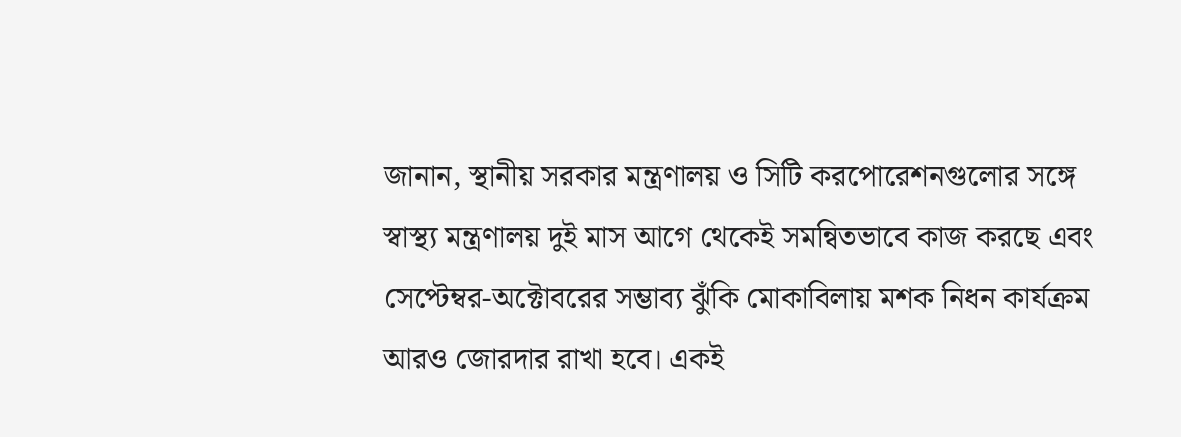জানান, স্থানীয় সরকার মন্ত্রণালয় ও সিটি করপোরেশনগুলোর সঙ্গে স্বাস্থ্য মন্ত্রণালয় দুই মাস আগে থেকেই সমন্বিতভাবে কাজ করছে এবং সেপ্টেম্বর-অক্টোবরের সম্ভাব্য ঝুঁকি মোকাবিলায় মশক নিধন কার্যক্রম আরও জোরদার রাখা হবে। একই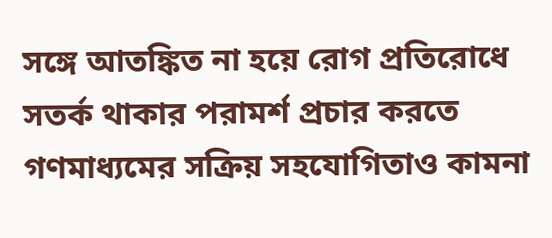সঙ্গে আতঙ্কিত না হয়ে রোগ প্রতিরোধে সতর্ক থাকার পরামর্শ প্রচার করতে গণমাধ্যমের সক্রিয় সহযোগিতাও কামনা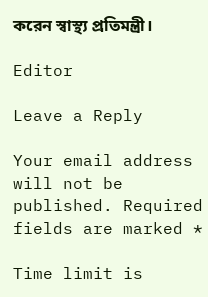করেন স্বাস্থ্য প্রতিমন্ত্রী।

Editor

Leave a Reply

Your email address will not be published. Required fields are marked *

Time limit is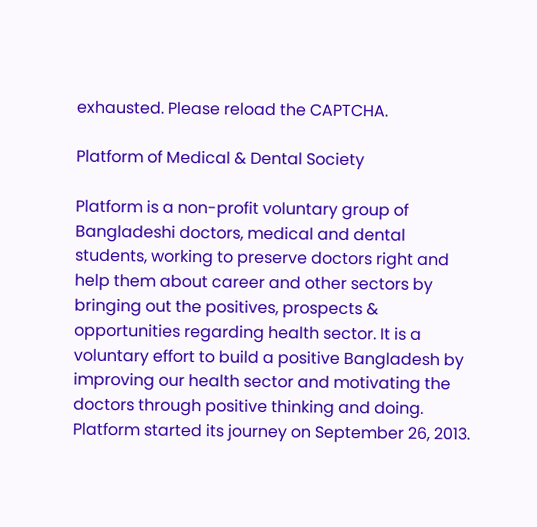exhausted. Please reload the CAPTCHA.

Platform of Medical & Dental Society

Platform is a non-profit voluntary group of Bangladeshi doctors, medical and dental students, working to preserve doctors right and help them about career and other sectors by bringing out the positives, prospects & opportunities regarding health sector. It is a voluntary effort to build a positive Bangladesh by improving our health sector and motivating the doctors through positive thinking and doing. Platform started its journey on September 26, 2013.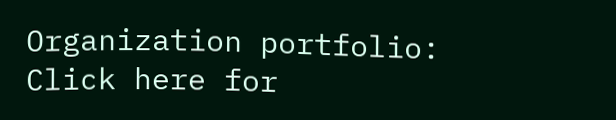Organization portfolio:
Click here for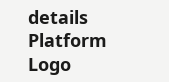details
Platform Logo